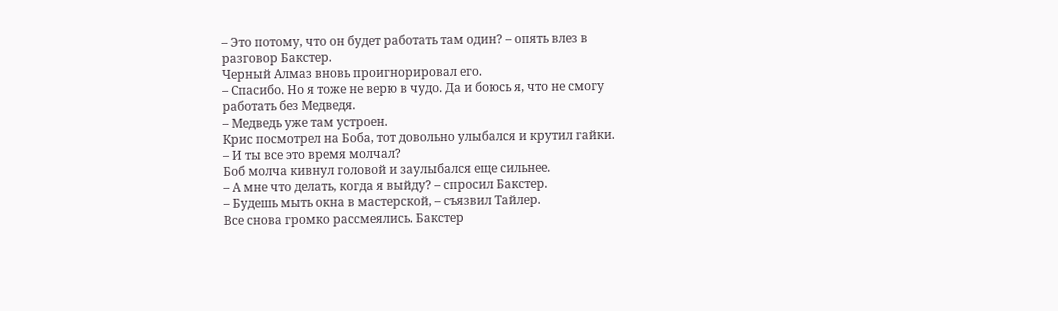– Это потому, что он будет работать там один? – опять влез в
разговор Бакстер.
Черный Алмаз вновь проигнорировал его.
– Спасибо. Но я тоже не верю в чудо. Да и боюсь я, что не смогу
работать без Медведя.
– Медведь уже там устроен.
Крис посмотрел на Боба, тот довольно улыбался и крутил гайки.
– И ты все это время молчал?
Боб молча кивнул головой и заулыбался еще сильнее.
– А мне что делать, когда я выйду? – спросил Бакстер.
– Будешь мыть окна в мастерской, – съязвил Тайлер.
Все снова громко рассмеялись. Бакстер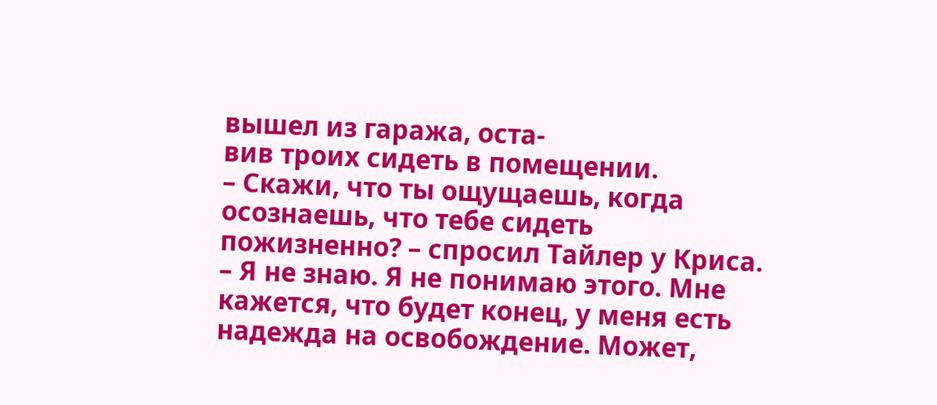вышел из гаража, оста-
вив троих сидеть в помещении.
– Скажи, что ты ощущаешь, когда осознаешь, что тебе сидеть
пожизненно? – спросил Тайлер у Криса.
– Я не знаю. Я не понимаю этого. Мне кажется, что будет конец, у меня есть надежда на освобождение. Может,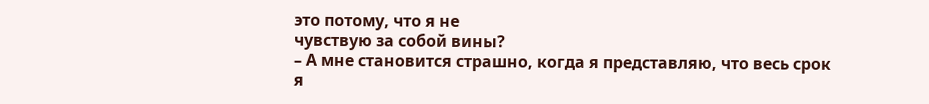это потому, что я не
чувствую за собой вины?
– А мне становится страшно, когда я представляю, что весь срок
я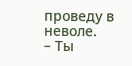проведу в неволе.
– Ты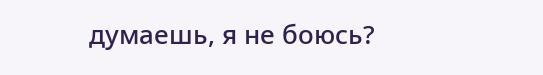думаешь, я не боюсь?